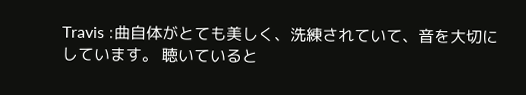Travis :曲自体がとても美しく、洗練されていて、音を大切にしています。 聴いていると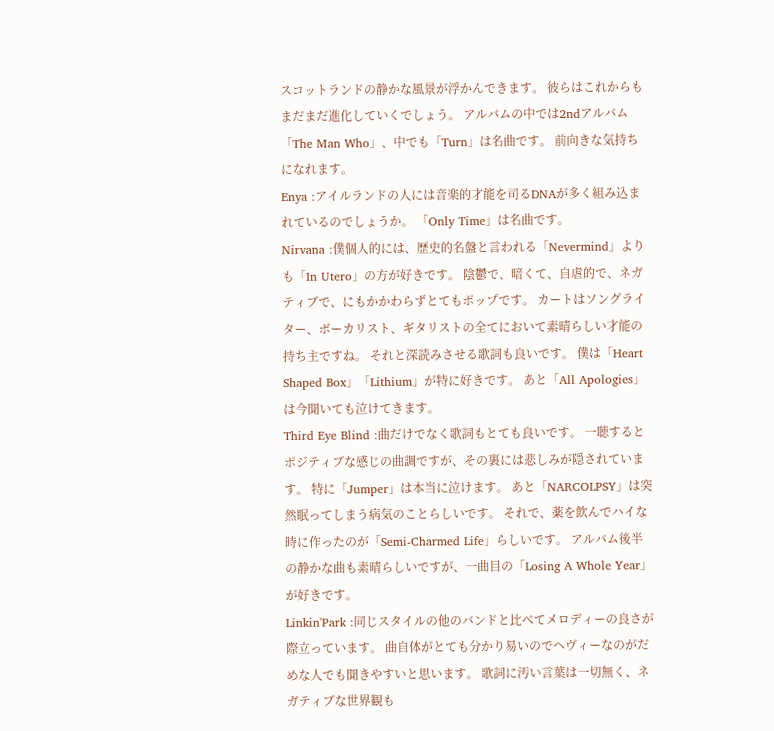スコットランドの静かな風景が浮かんできます。 彼らはこれからもまだまだ進化していくでしょう。 アルバムの中では2ndアルバム「The Man Who」、中でも「Turn」は名曲です。 前向きな気持ちになれます。
Enya :アイルランドの人には音楽的才能を司るDNAが多く組み込まれているのでしょうか。 「Only Time」は名曲です。
Nirvana :僕個人的には、歴史的名盤と言われる「Nevermind」よりも「In Utero」の方が好きです。 陰鬱で、暗くて、自虐的で、ネガティブで、にもかかわらずとてもポップです。 カートはソングライター、ボーカリスト、ギタリストの全てにおいて素晴らしい才能の持ち主ですね。 それと深読みさせる歌詞も良いです。 僕は「Heart Shaped Box」「Lithium」が特に好きです。 あと「All Apologies」は今聞いても泣けてきます。
Third Eye Blind :曲だけでなく歌詞もとても良いです。 一聴するとポジティブな感じの曲調ですが、その裏には悲しみが隠されています。 特に「Jumper」は本当に泣けます。 あと「NARCOLPSY」は突然眠ってしまう病気のことらしいです。 それで、薬を飲んでハイな時に作ったのが「Semi-Charmed Life」らしいです。 アルバム後半の静かな曲も素晴らしいですが、一曲目の「Losing A Whole Year」が好きです。
Linkin'Park :同じスタイルの他のバンドと比べてメロディーの良さが際立っています。 曲自体がとても分かり易いのでヘヴィーなのがだめな人でも聞きやすいと思います。 歌詞に汚い言葉は一切無く、ネガティブな世界観も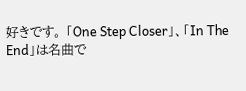好きです。 「One Step Closer」、「In The End」は名曲で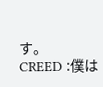す。
CREED :僕は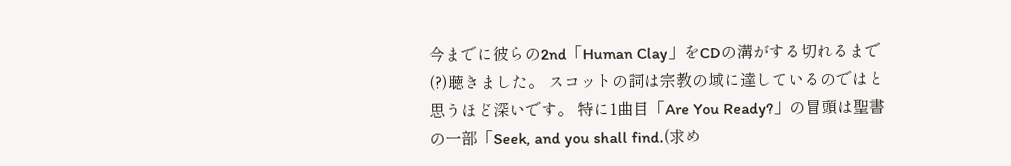今までに彼らの2nd「Human Clay」をCDの溝がする切れるまで(?)聴きました。 スコットの詞は宗教の域に達しているのではと思うほど深いです。 特に1曲目「Are You Ready?」の冒頭は聖書の一部「Seek, and you shall find.(求め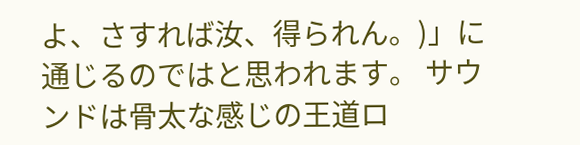よ、さすれば汝、得られん。)」に通じるのではと思われます。 サウンドは骨太な感じの王道ロ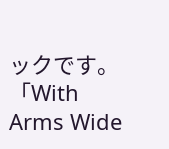ックです。 「With Arms Wide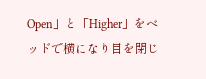Open」と「Higher」をベッドで横になり目を閉じ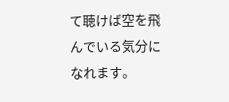て聴けば空を飛んでいる気分になれます。